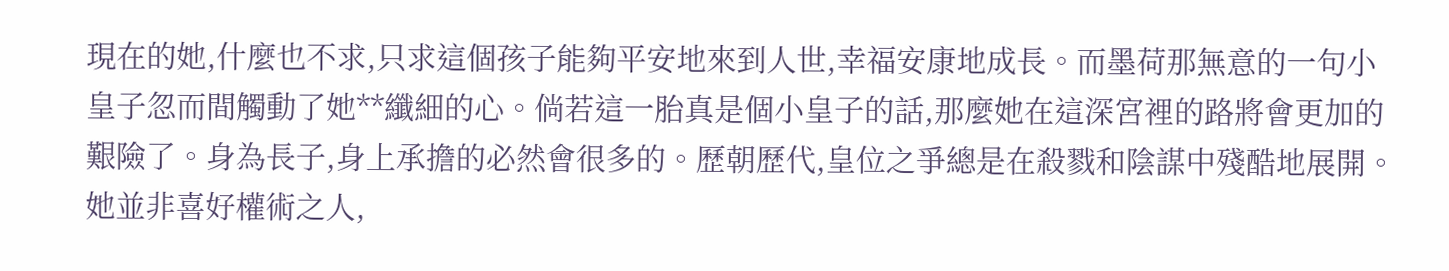現在的她,什麼也不求,只求這個孩子能夠平安地來到人世,幸福安康地成長。而墨荷那無意的一句小皇子忽而間觸動了她**纖細的心。倘若這一胎真是個小皇子的話,那麼她在這深宮裡的路將會更加的艱險了。身為長子,身上承擔的必然會很多的。歷朝歷代,皇位之爭總是在殺戮和陰謀中殘酷地展開。她並非喜好權術之人,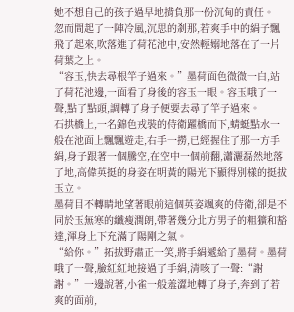她不想自己的孩子過早地揹負那一份沉甸的責任。
忽而間起了一陣冷風,沉思的剎那,若爽手中的絹子飄飛了起來,吹落進了荷花池中,安然輕嫋地落在了一片荷葉之上。
“容玉,快去尋根竿子過來。”墨荷面色微微一白,站了荷花池邊,一面看了身後的容玉一眼。容玉哦了一聲,點了點頭,調轉了身子便要去尋了竿子過來。
石拱橋上,一名錦色戎裝的侍衛躍橋而下,蜻蜓點水一般在池面上飄飄遊走,右手一撈,已經握住了那一方手絹,身子跟著一個騰空,在空中一個前翻,瀟灑磊然地落了地,高偉英挺的身姿在明黃的陽光下顯得別樣的挺拔玉立。
墨荷目不轉睛地望著眼前這個英姿颯爽的侍衛,卻是不同於玉無寒的纖瘦潤朗,帶著幾分北方男子的粗獷和豁達,渾身上下充滿了陽剛之氣。
“給你。”拓拔野肅正一笑,將手絹遞給了墨荷。墨荷哦了一聲,臉紅紅地接過了手絹,清咳了一聲:“謝謝。”一邊說著,小雀一般羞澀地轉了身子,奔到了若爽的面前,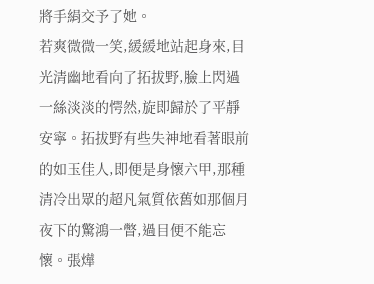將手絹交予了她。
若爽微微一笑,緩緩地站起身來,目光清幽地看向了拓拔野,臉上閃過一絲淡淡的愕然,旋即歸於了平靜安寧。拓拔野有些失神地看著眼前的如玉佳人,即便是身懷六甲,那種清冷出眾的超凡氣質依舊如那個月夜下的驚鴻一瞥,過目便不能忘懷。張燁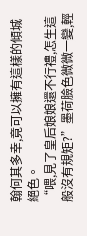翰何其多幸,竟可以擁有這樣的傾城絕色。
“喂,見了皇后娘娘還不行禮,怎生這般沒有規矩?”墨荷臉色微微一變,輕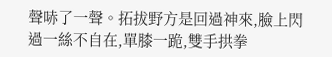聲哧了一聲。拓拔野方是回過神來,臉上閃過一絲不自在,單膝一跪,雙手拱拳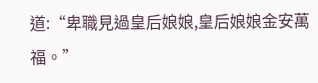道:“卑職見過皇后娘娘,皇后娘娘金安萬福。”